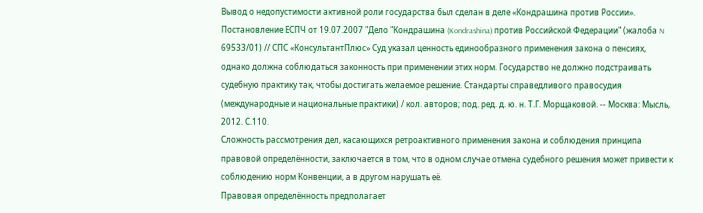Вывод о недопустимости активной роли государства был сделан в деле «Кондрашина против России». Постановление ЕСПЧ от 19.07.2007 "Дело "Кондрашина (Kondrashina) против Российской Федерации" (жалоба N 69533/01) // СПС «КонсультантПлюс» Суд указал ценность единообразного применения закона о пенсиях, однако должна соблюдаться законность при применении этих норм. Государство не должно подстраивать судебную практику так, чтобы достигать желаемое решение. Стандарты справедливого правосудия (международные и национальные практики) / кол. авторов; под. ред. д. ю. н. Т.Г. Морщаковой. -- Москва: Мысль, 2012. С.110.
Сложность рассмотрения дел, касающихся ретроактивного применения закона и соблюдения принципа правовой определённости, заключается в том, что в одном случае отмена судебного решения может привести к соблюдению норм Конвенции, а в другом нарушать её.
Правовая определённость предполагает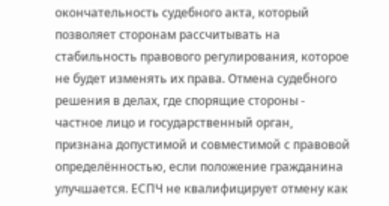окончательность судебного акта, который позволяет сторонам рассчитывать на стабильность правового регулирования, которое не будет изменять их права. Отмена судебного решения в делах, где спорящие стороны - частное лицо и государственный орган, признана допустимой и совместимой с правовой определённостью, если положение гражданина улучшается. ЕСПЧ не квалифицирует отмену как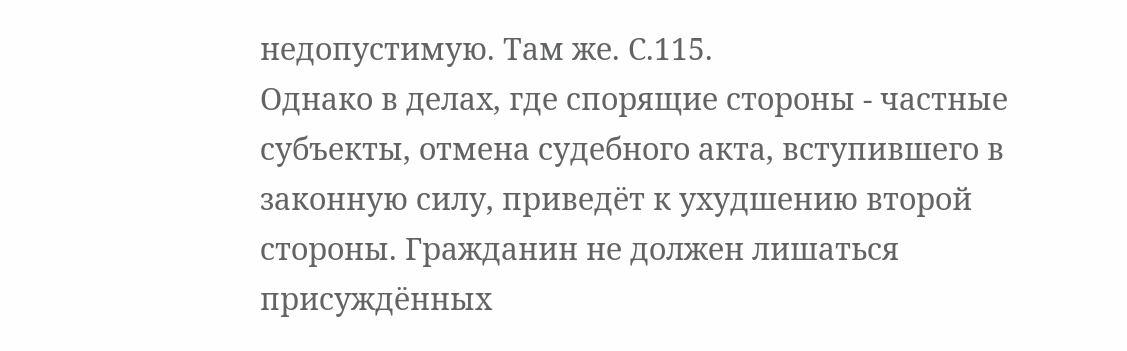недопустимую. Там же. С.115.
Однако в делах, где спорящие стороны - частные субъекты, отмена судебного акта, вступившего в законную силу, приведёт к ухудшению второй стороны. Гражданин не должен лишаться присуждённых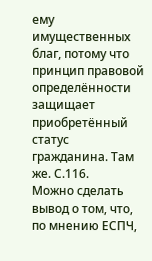ему имущественных благ, потому что принцип правовой определённости защищает приобретённый статус гражданина. Там же. С.116.
Можно сделать вывод о том, что, по мнению ЕСПЧ,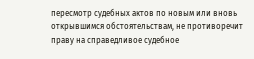пересмотр судебных актов по новым или вновь открывшимся обстоятельствам, не противоречит праву на справедливое судебное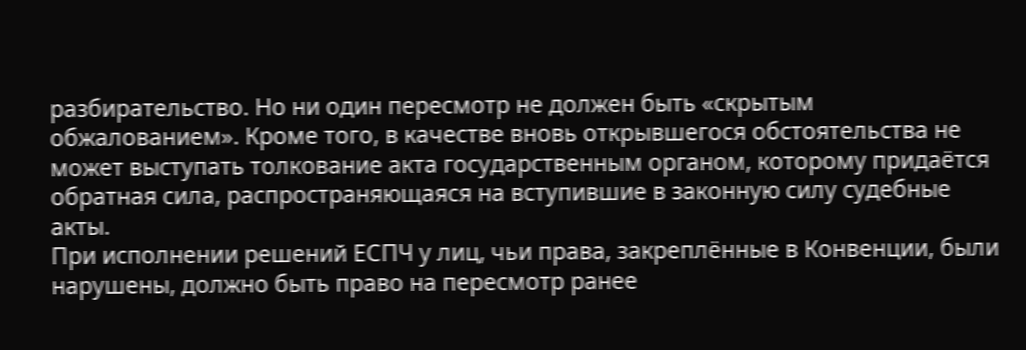разбирательство. Но ни один пересмотр не должен быть «скрытым обжалованием». Кроме того, в качестве вновь открывшегося обстоятельства не может выступать толкование акта государственным органом, которому придаётся обратная сила, распространяющаяся на вступившие в законную силу судебные акты.
При исполнении решений ЕСПЧ у лиц, чьи права, закреплённые в Конвенции, были нарушены, должно быть право на пересмотр ранее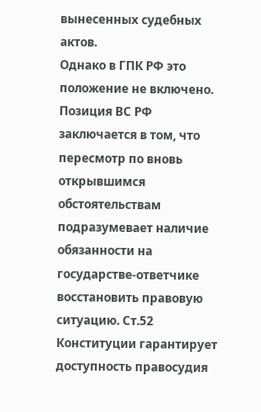вынесенных судебных актов.
Однако в ГПК РФ это положение не включено. Позиция ВС РФ заключается в том, что пересмотр по вновь открывшимся обстоятельствам подразумевает наличие обязанности на государстве-ответчике восстановить правовую ситуацию. Ст.52 Конституции гарантирует доступность правосудия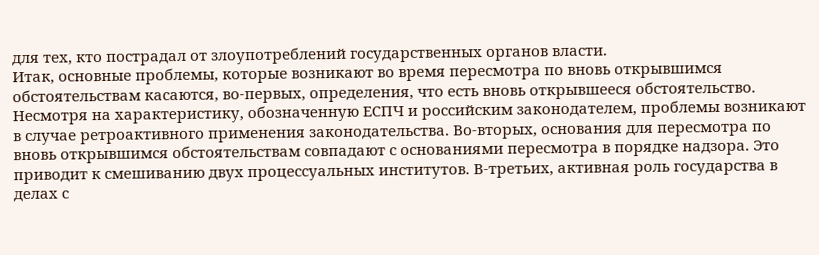для тех, кто пострадал от злоупотреблений государственных органов власти.
Итак, основные проблемы, которые возникают во время пересмотра по вновь открывшимся обстоятельствам касаются, во-первых, определения, что есть вновь открывшееся обстоятельство. Несмотря на характеристику, обозначенную ЕСПЧ и российским законодателем, проблемы возникают в случае ретроактивного применения законодательства. Во-вторых, основания для пересмотра по вновь открывшимся обстоятельствам совпадают с основаниями пересмотра в порядке надзора. Это приводит к смешиванию двух процессуальных институтов. В-третьих, активная роль государства в делах с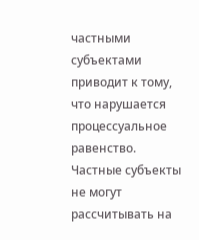частными субъектами приводит к тому, что нарушается процессуальное равенство. Частные субъекты не могут рассчитывать на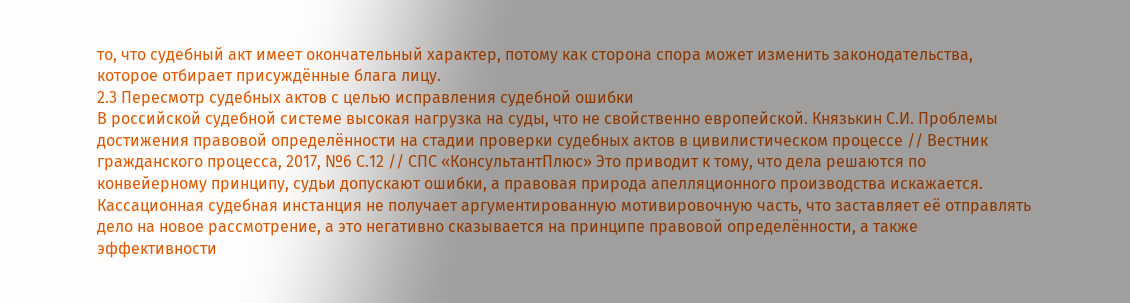то, что судебный акт имеет окончательный характер, потому как сторона спора может изменить законодательства, которое отбирает присуждённые блага лицу.
2.3 Пересмотр судебных актов с целью исправления судебной ошибки
В российской судебной системе высокая нагрузка на суды, что не свойственно европейской. Князькин С.И. Проблемы достижения правовой определённости на стадии проверки судебных актов в цивилистическом процессе // Вестник гражданского процесса, 2017, №6 С.12 // СПС «КонсультантПлюс» Это приводит к тому, что дела решаются по конвейерному принципу, судьи допускают ошибки, а правовая природа апелляционного производства искажается. Кассационная судебная инстанция не получает аргументированную мотивировочную часть, что заставляет её отправлять дело на новое рассмотрение, а это негативно сказывается на принципе правовой определённости, а также эффективности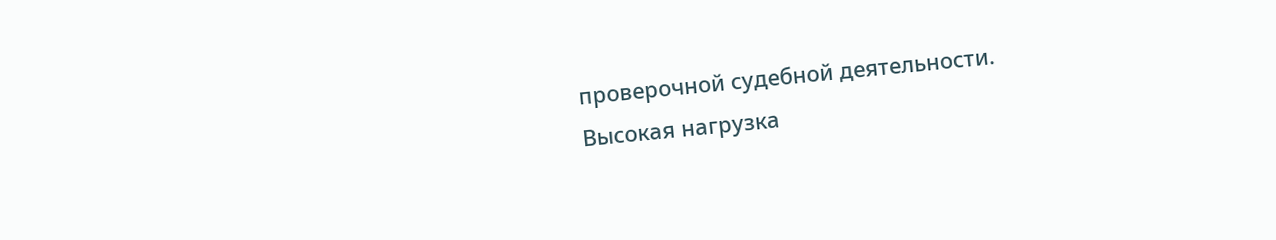проверочной судебной деятельности.
Высокая нагрузка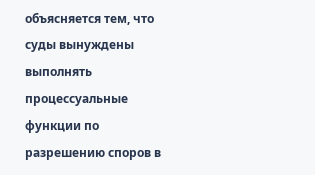объясняется тем, что суды вынуждены выполнять процессуальные функции по разрешению споров в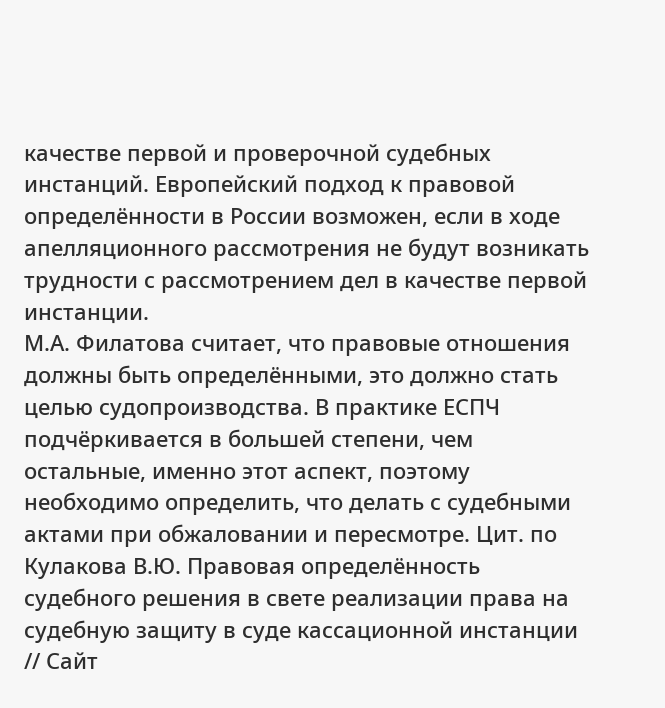качестве первой и проверочной судебных инстанций. Европейский подход к правовой определённости в России возможен, если в ходе апелляционного рассмотрения не будут возникать трудности с рассмотрением дел в качестве первой инстанции.
М.А. Филатова считает, что правовые отношения должны быть определёнными, это должно стать целью судопроизводства. В практике ЕСПЧ подчёркивается в большей степени, чем остальные, именно этот аспект, поэтому необходимо определить, что делать с судебными актами при обжаловании и пересмотре. Цит. по Кулакова В.Ю. Правовая определённость судебного решения в свете реализации права на судебную защиту в суде кассационной инстанции // Сайт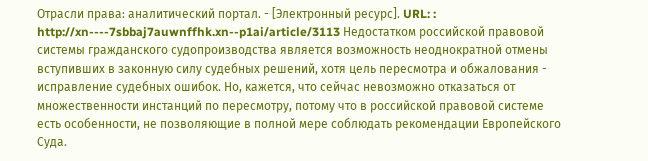Отрасли права: аналитический портал. - [Электронный ресурс]. URL: : http://xn----7sbbaj7auwnffhk.xn--p1ai/article/3113 Недостатком российской правовой системы гражданского судопроизводства является возможность неоднократной отмены вступивших в законную силу судебных решений, хотя цель пересмотра и обжалования - исправление судебных ошибок. Но, кажется, что сейчас невозможно отказаться от множественности инстанций по пересмотру, потому что в российской правовой системе есть особенности, не позволяющие в полной мере соблюдать рекомендации Европейского Суда.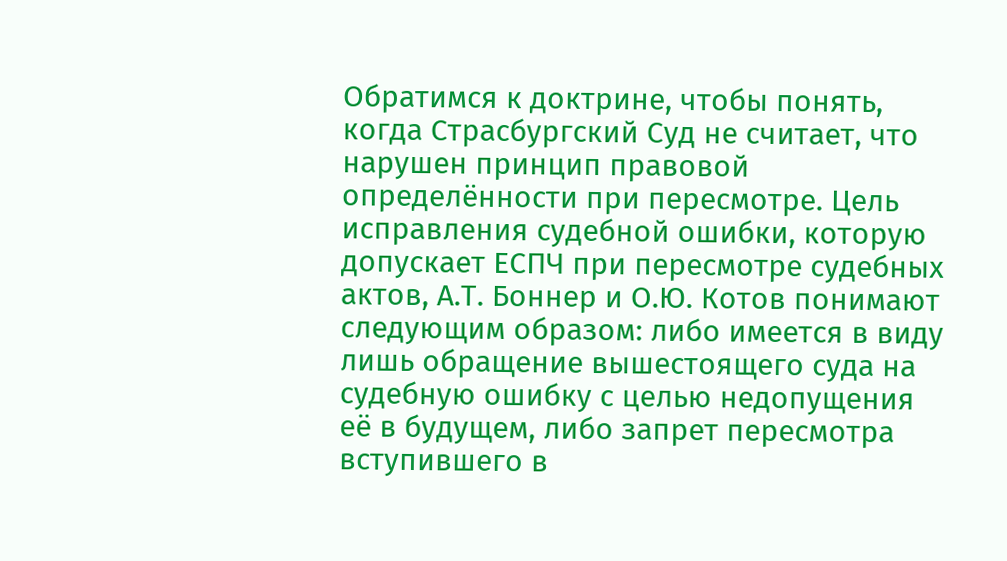Обратимся к доктрине, чтобы понять, когда Страсбургский Суд не считает, что нарушен принцип правовой определённости при пересмотре. Цель исправления судебной ошибки, которую допускает ЕСПЧ при пересмотре судебных актов, А.Т. Боннер и О.Ю. Котов понимают следующим образом: либо имеется в виду лишь обращение вышестоящего суда на судебную ошибку с целью недопущения её в будущем, либо запрет пересмотра вступившего в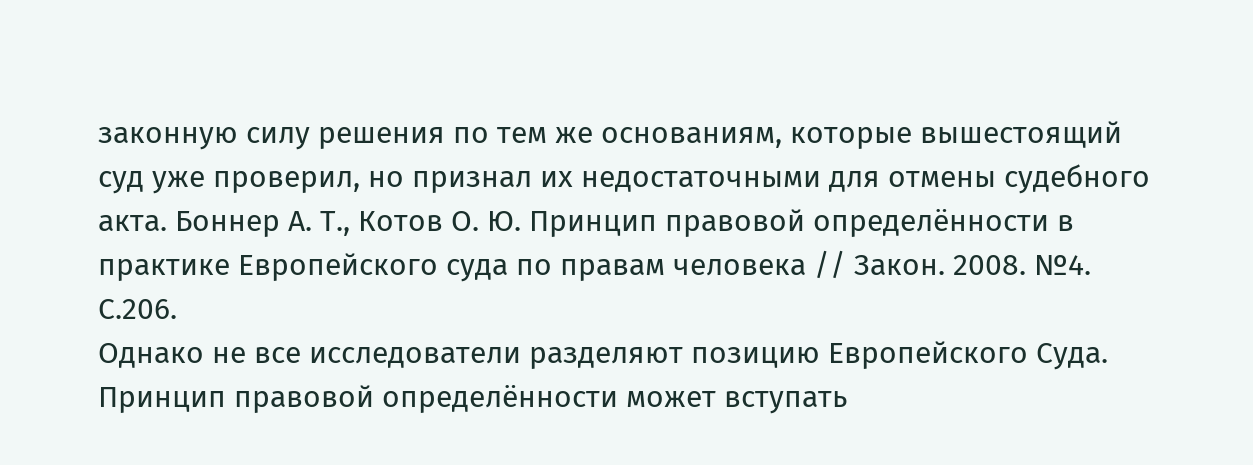законную силу решения по тем же основаниям, которые вышестоящий суд уже проверил, но признал их недостаточными для отмены судебного акта. Боннер А. Т., Котов О. Ю. Принцип правовой определённости в практике Европейского суда по правам человека // Закон. 2008. №4. С.206.
Однако не все исследователи разделяют позицию Европейского Суда. Принцип правовой определённости может вступать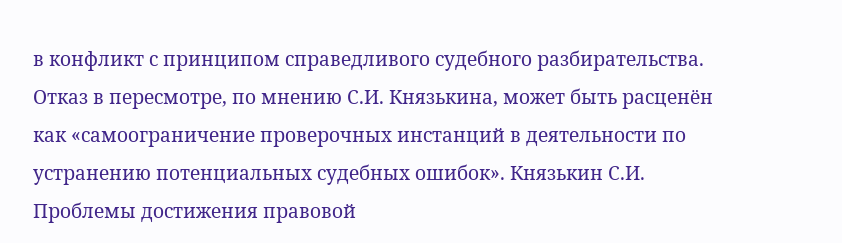в конфликт с принципом справедливого судебного разбирательства. Отказ в пересмотре, по мнению С.И. Князькина, может быть расценён как «самоограничение проверочных инстанций в деятельности по устранению потенциальных судебных ошибок». Князькин С.И. Проблемы достижения правовой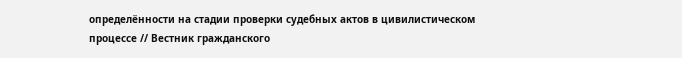определённости на стадии проверки судебных актов в цивилистическом процессе // Вестник гражданского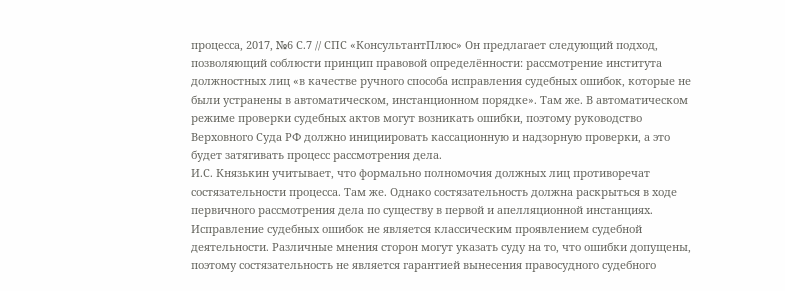процесса, 2017, №6 С.7 // СПС «КонсультантПлюс» Он предлагает следующий подход, позволяющий соблюсти принцип правовой определённости: рассмотрение института должностных лиц «в качестве ручного способа исправления судебных ошибок, которые не были устранены в автоматическом, инстанционном порядке». Там же. В автоматическом режиме проверки судебных актов могут возникать ошибки, поэтому руководство Верховного Суда РФ должно инициировать кассационную и надзорную проверки, а это будет затягивать процесс рассмотрения дела.
И.С. Князькин учитывает, что формально полномочия должных лиц противоречат состязательности процесса. Там же. Однако состязательность должна раскрыться в ходе первичного рассмотрения дела по существу в первой и апелляционной инстанциях. Исправление судебных ошибок не является классическим проявлением судебной деятельности. Различные мнения сторон могут указать суду на то, что ошибки допущены, поэтому состязательность не является гарантией вынесения правосудного судебного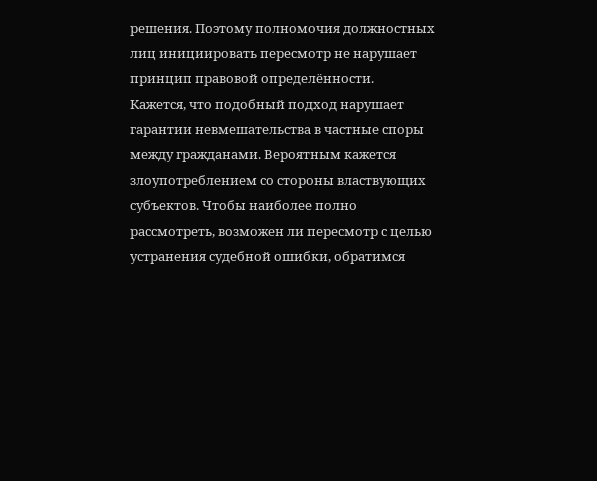решения. Поэтому полномочия должностных лиц инициировать пересмотр не нарушает принцип правовой определённости.
Кажется, что подобный подход нарушает гарантии невмешательства в частные споры между гражданами. Вероятным кажется злоупотреблением со стороны властвующих субъектов. Чтобы наиболее полно рассмотреть, возможен ли пересмотр с целью устранения судебной ошибки, обратимся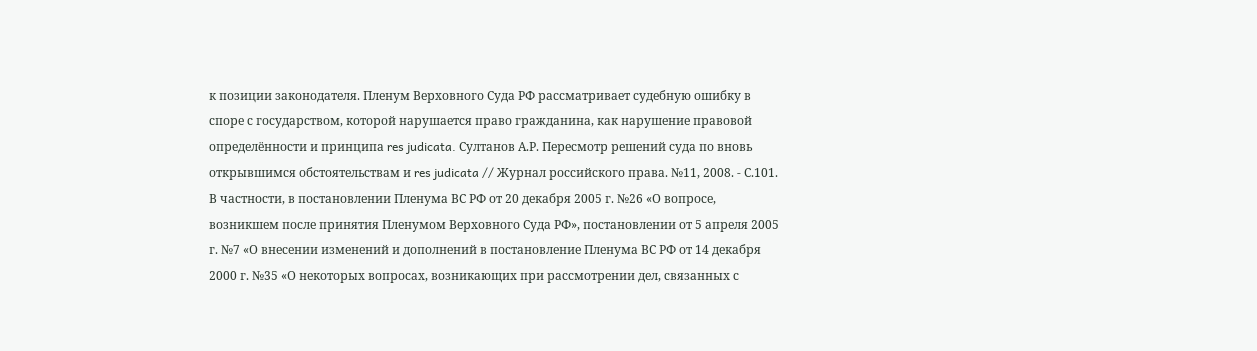к позиции законодателя. Пленум Верховного Суда РФ рассматривает судебную ошибку в споре с государством, которой нарушается право гражданина, как нарушение правовой определённости и принципа res judicata. Султанов А.Р. Пересмотр решений суда по вновь открывшимся обстоятельствам и res judicata // Журнал российского права. №11, 2008. - С.101.
В частности, в постановлении Пленума ВС РФ от 20 декабря 2005 г. №26 «О вопросе, возникшем после принятия Пленумом Верховного Суда РФ», постановлении от 5 апреля 2005 г. №7 «О внесении изменений и дополнений в постановление Пленума ВС РФ от 14 декабря 2000 г. №35 «О некоторых вопросах, возникающих при рассмотрении дел, связанных с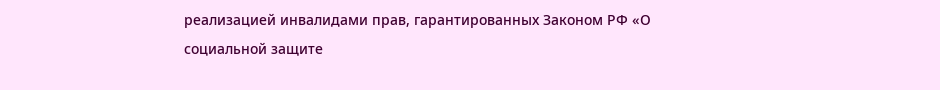реализацией инвалидами прав, гарантированных Законом РФ «О социальной защите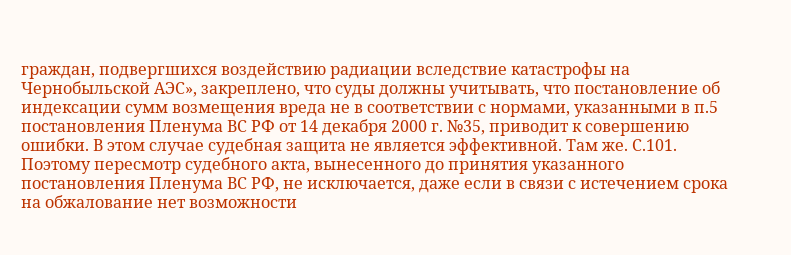граждан, подвергшихся воздействию радиации вследствие катастрофы на Чернобыльской АЭС», закреплено, что суды должны учитывать, что постановление об индексации сумм возмещения вреда не в соответствии с нормами, указанными в п.5 постановления Пленума ВС РФ от 14 декабря 2000 г. №35, приводит к совершению ошибки. В этом случае судебная защита не является эффективной. Там же. С.101. Поэтому пересмотр судебного акта, вынесенного до принятия указанного постановления Пленума ВС РФ, не исключается, даже если в связи с истечением срока на обжалование нет возможности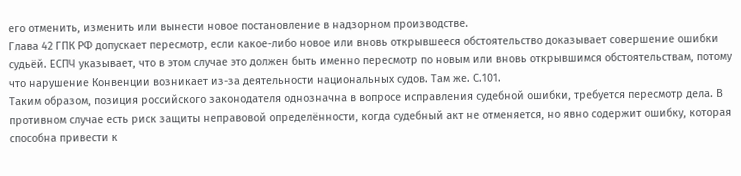его отменить, изменить или вынести новое постановление в надзорном производстве.
Глава 42 ГПК РФ допускает пересмотр, если какое-либо новое или вновь открывшееся обстоятельство доказывает совершение ошибки судьёй. ЕСПЧ указывает, что в этом случае это должен быть именно пересмотр по новым или вновь открывшимся обстоятельствам, потому что нарушение Конвенции возникает из-за деятельности национальных судов. Там же. С.101.
Таким образом, позиция российского законодателя однозначна в вопросе исправления судебной ошибки, требуется пересмотр дела. В противном случае есть риск защиты неправовой определённости, когда судебный акт не отменяется, но явно содержит ошибку, которая способна привести к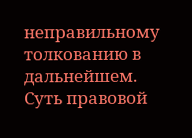неправильному толкованию в дальнейшем.
Суть правовой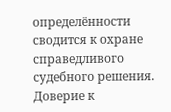определённости сводится к охране справедливого судебного решения. Доверие к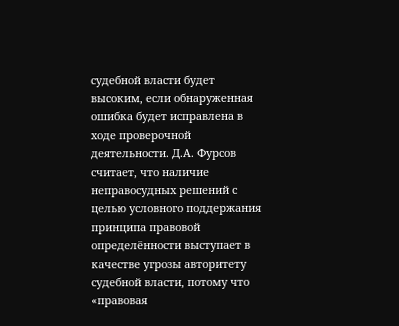судебной власти будет высоким, если обнаруженная ошибка будет исправлена в ходе проверочной деятельности. Д.А. Фурсов считает, что наличие неправосудных решений с целью условного поддержания принципа правовой определённости выступает в качестве угрозы авторитету судебной власти, потому что «правовая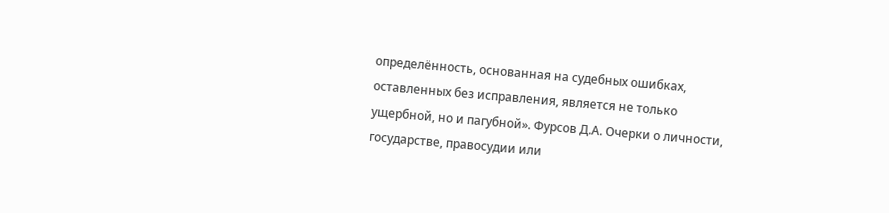определённость, основанная на судебных ошибках, оставленных без исправления, является не только ущербной, но и пагубной». Фурсов Д.А. Очерки о личности, государстве, правосудии или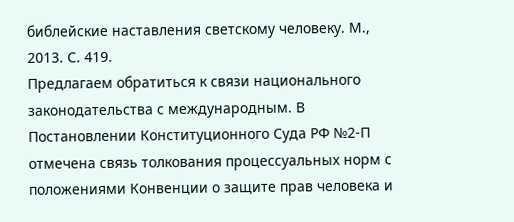библейские наставления светскому человеку. М., 2013. С. 419.
Предлагаем обратиться к связи национального законодательства с международным. В Постановлении Конституционного Суда РФ №2-П отмечена связь толкования процессуальных норм с положениями Конвенции о защите прав человека и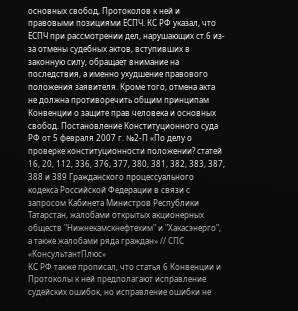основных свобод, Протоколов к ней и правовыми позициями ЕСПЧ. КС РФ указал, что ЕСПЧ при рассмотрении дел, нарушающих ст.6 из-за отмены судебных актов, вступивших в законную силу, обращает внимание на последствия, а именно ухудшение правового положения заявителя. Кроме того, отмена акта не должна противоречить общим принципам Конвенции о защите прав человека и основных свобод. Постановление Конституционного суда РФ от 5 февраля 2007 г. №2-П «По делу о проверке конституционности положении? статей 16, 20, 112, 336, 376, 377, 380, 381, 382, 383, 387, 388 и 389 Гражданского процессуального кодекса Российской Федерации в связи с запросом Кабинета Министров Республики Татарстан, жалобами открытых акционерных обществ "Нижнекамскнефтехим" и "Хакасэнерго", а также жалобами ряда граждан» // СПС «КонсультантПлюс»
КС РФ также прописал, что статья 6 Конвенции и Протоколы к ней предполагают исправление судейских ошибок, но исправление ошибки не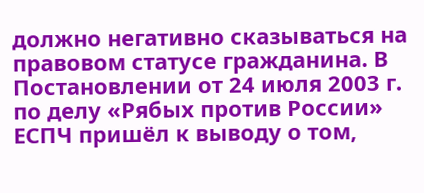должно негативно сказываться на правовом статусе гражданина. В Постановлении от 24 июля 2003 г. по делу «Рябых против России» ЕСПЧ пришёл к выводу о том,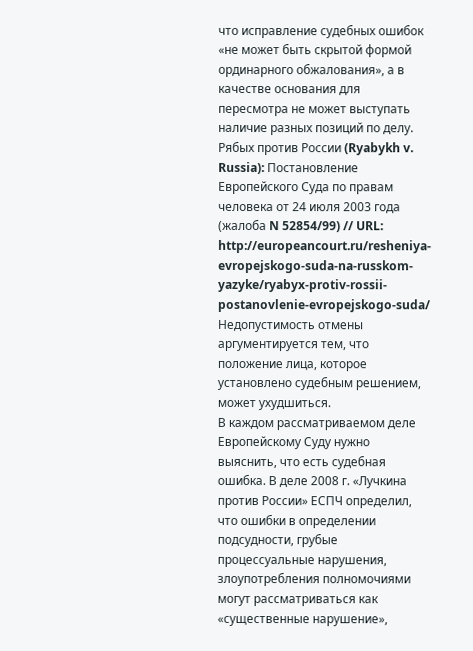что исправление судебных ошибок «не может быть скрытой формой ординарного обжалования», а в качестве основания для пересмотра не может выступать наличие разных позиций по делу. Рябых против России (Ryabykh v. Russia): Постановление Европейского Суда по правам человека от 24 июля 2003 года (жалоба N 52854/99) // URL: http://europeancourt.ru/resheniya-evropejskogo-suda-na-russkom-yazyke/ryabyx-protiv-rossii-postanovlenie-evropejskogo-suda/ Недопустимость отмены аргументируется тем, что положение лица, которое установлено судебным решением, может ухудшиться.
В каждом рассматриваемом деле Европейскому Суду нужно выяснить, что есть судебная ошибка. В деле 2008 г. «Лучкина против России» ЕСПЧ определил, что ошибки в определении подсудности, грубые процессуальные нарушения, злоупотребления полномочиями могут рассматриваться как «существенные нарушение»,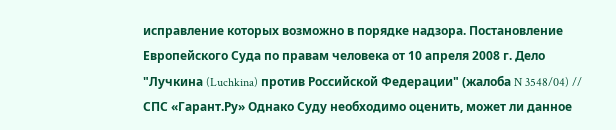исправление которых возможно в порядке надзора. Постановление Европейского Суда по правам человека от 10 апреля 2008 г. Дело "Лучкина (Luchkina) против Российской Федерации" (жалоба N 3548/04) // СПС «Гарант.Ру» Однако Суду необходимо оценить, может ли данное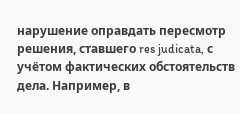нарушение оправдать пересмотр решения, ставшего res judicata, с учётом фактических обстоятельств дела. Например, в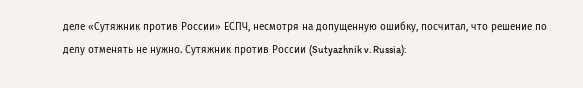деле «Сутяжник против России» ЕСПЧ, несмотря на допущенную ошибку, посчитал, что решение по делу отменять не нужно. Сутяжник против России (Sutyazhnik v. Russia):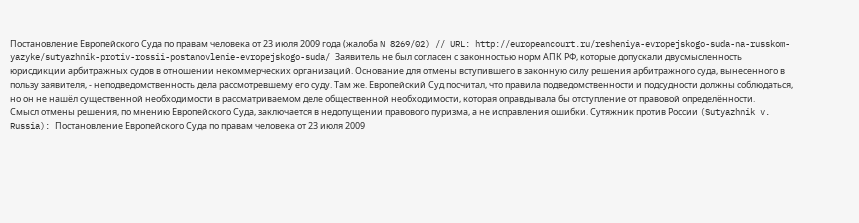Постановление Европейского Суда по правам человека от 23 июля 2009 года (жалоба N 8269/02) // URL: http://europeancourt.ru/resheniya-evropejskogo-suda-na-russkom-yazyke/sutyazhnik-protiv-rossii-postanovlenie-evropejskogo-suda/ Заявитель не был согласен с законностью норм АПК РФ, которые допускали двусмысленность юрисдикции арбитражных судов в отношении некоммерческих организаций. Основание для отмены вступившего в законную силу решения арбитражного суда, вынесенного в пользу заявителя, - неподведомственность дела рассмотревшему его суду. Там же. Европейский Суд посчитал, что правила подведомственности и подсудности должны соблюдаться, но он не нашёл существенной необходимости в рассматриваемом деле общественной необходимости, которая оправдывала бы отступление от правовой определённости.
Смысл отмены решения, по мнению Европейского Суда, заключается в недопущении правового пуризма, а не исправления ошибки. Сутяжник против России (Sutyazhnik v. Russia): Постановление Европейского Суда по правам человека от 23 июля 2009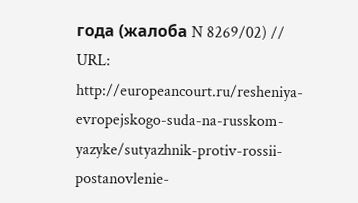года (жалоба N 8269/02) // URL: http://europeancourt.ru/resheniya-evropejskogo-suda-na-russkom-yazyke/sutyazhnik-protiv-rossii-postanovlenie-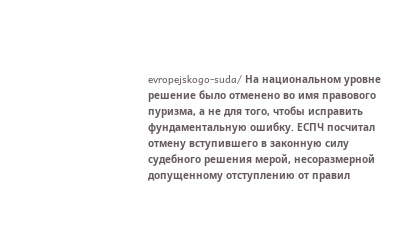evropejskogo-suda/ На национальном уровне решение было отменено во имя правового пуризма, а не для того, чтобы исправить фундаментальную ошибку. ЕСПЧ посчитал отмену вступившего в законную силу судебного решения мерой, несоразмерной допущенному отступлению от правил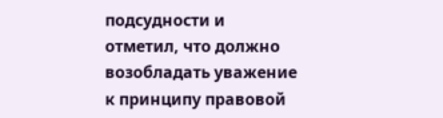подсудности и отметил, что должно возобладать уважение к принципу правовой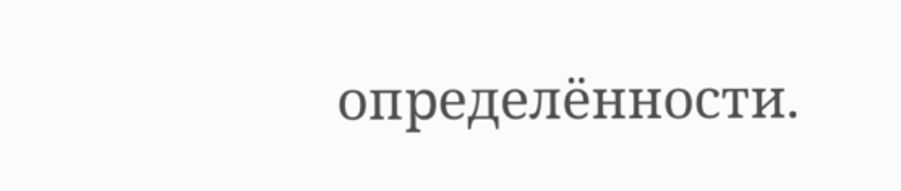определённости.